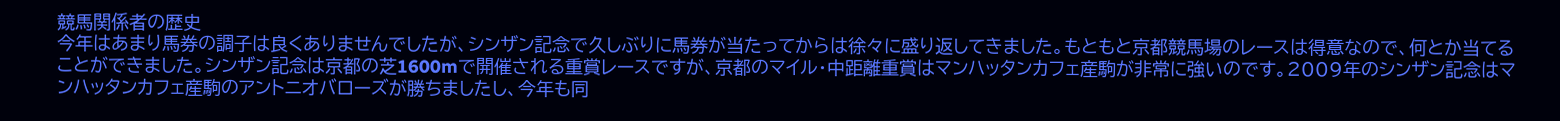競馬関係者の歴史
今年はあまり馬券の調子は良くありませんでしたが、シンザン記念で久しぶりに馬券が当たってからは徐々に盛り返してきました。もともと京都競馬場のレースは得意なので、何とか当てることができました。シンザン記念は京都の芝1600mで開催される重賞レースですが、京都のマイル・中距離重賞はマンハッタンカフェ産駒が非常に強いのです。2009年のシンザン記念はマンハッタンカフェ産駒のアントニオバローズが勝ちましたし、今年も同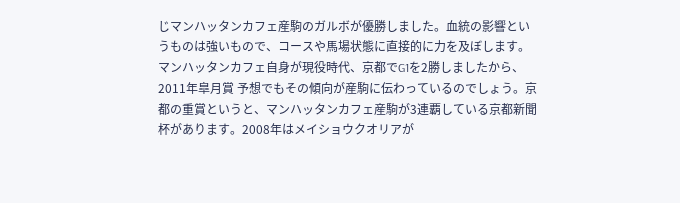じマンハッタンカフェ産駒のガルボが優勝しました。血統の影響というものは強いもので、コースや馬場状態に直接的に力を及ぼします。
マンハッタンカフェ自身が現役時代、京都でG1を2勝しましたから、2011年皐月賞 予想でもその傾向が産駒に伝わっているのでしょう。京都の重賞というと、マンハッタンカフェ産駒が3連覇している京都新聞杯があります。2008年はメイショウクオリアが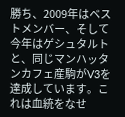勝ち、2009年はベストメンバー、そして今年はゲシュタルトと、同じマンハッタンカフェ産駒がV3を達成しています。これは血統をなせ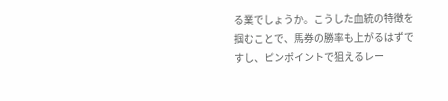る業でしょうか。こうした血統の特徴を掴むことで、馬券の勝率も上がるはずですし、ピンポイントで狙えるレー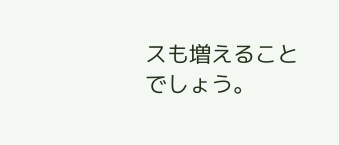スも増えることでしょう。